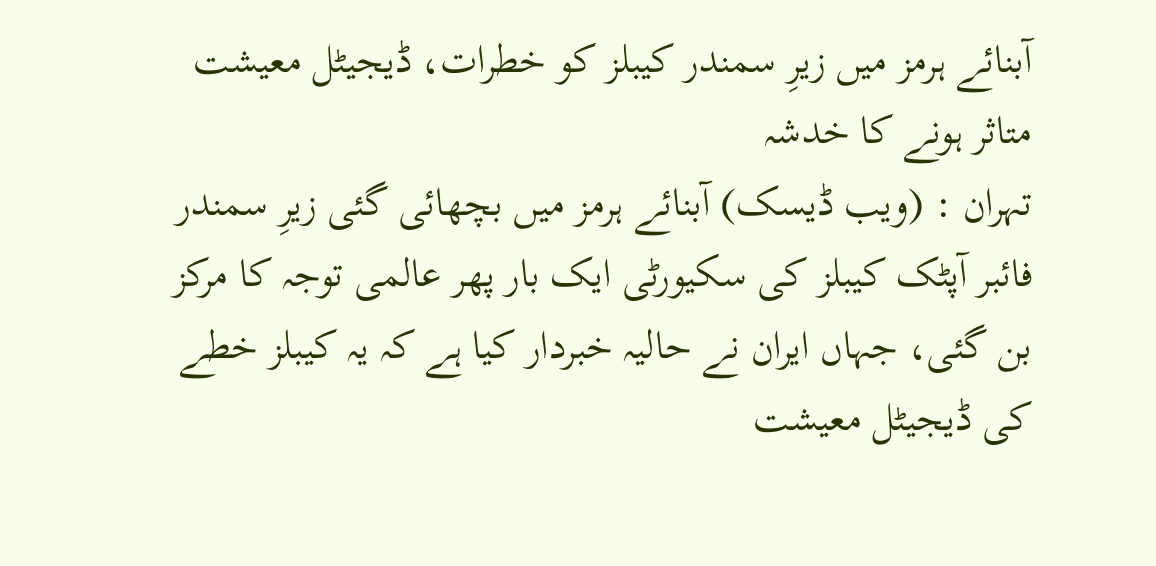آبنائے ہرمز میں زیرِ سمندر کیبلز کو خطرات، ڈیجیٹل معیشت متاثر ہونے کا خدشہ
تہران : (ویب ڈیسک) آبنائے ہرمز میں بچھائی گئی زیرِ سمندر فائبر آپٹک کیبلز کی سکیورٹی ایک بار پھر عالمی توجہ کا مرکز بن گئی، جہاں ایران نے حالیہ خبردار کیا ہے کہ یہ کیبلز خطے کی ڈیجیٹل معیشت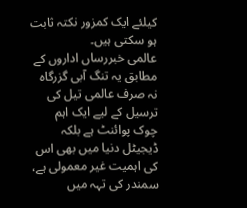کیلئے ایک کمزور نکتہ ثابت ہو سکتی ہیں۔
عالمی خبررساں اداروں کے مطابق یہ تنگ آبی گزرگاہ نہ صرف عالمی تیل کی ترسیل کے لیے ایک اہم چوک پوائنٹ ہے بلکہ ڈیجیٹل دنیا میں بھی اس کی اہمیت غیر معمولی ہے، سمندر کی تہہ میں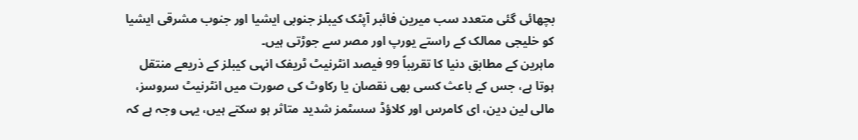بچھائی گئی متعدد سب میرین فائبر آپٹک کیبلز جنوبی ایشیا اور جنوب مشرقی ایشیا کو خلیجی ممالک کے راستے یورپ اور مصر سے جوڑتی ہیں۔
ماہرین کے مطابق دنیا کا تقریباً 99 فیصد انٹرنیٹ ٹریفک انہی کیبلز کے ذریعے منتقل ہوتا ہے، جس کے باعث کسی بھی نقصان یا رکاوٹ کی صورت میں انٹرنیٹ سروسز، مالی لین دین، ای کامرس اور کلاؤڈ سسٹمز شدید متاثر ہو سکتے ہیں، یہی وجہ ہے کہ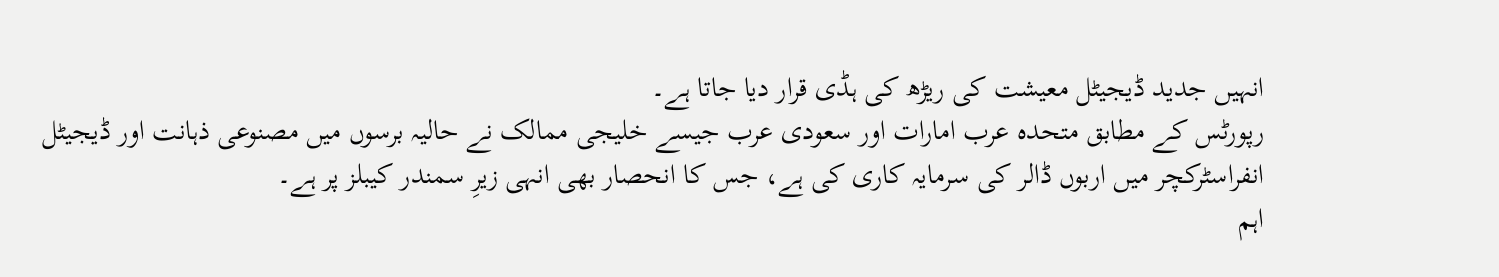انہیں جدید ڈیجیٹل معیشت کی ریڑھ کی ہڈی قرار دیا جاتا ہے۔
رپورٹس کے مطابق متحدہ عرب امارات اور سعودی عرب جیسے خلیجی ممالک نے حالیہ برسوں میں مصنوعی ذہانت اور ڈیجیٹل انفراسٹرکچر میں اربوں ڈالر کی سرمایہ کاری کی ہے، جس کا انحصار بھی انہی زیرِ سمندر کیبلز پر ہے۔
اہم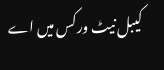کیبل نیٹ ورکس میں اے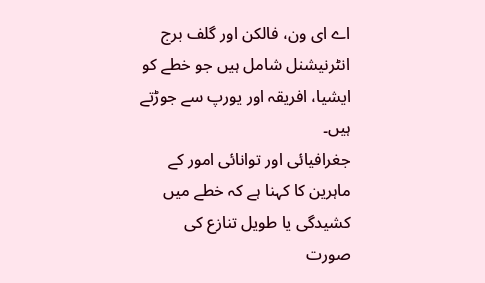اے ای ون، فالکن اور گلف برج انٹرنیشنل شامل ہیں جو خطے کو ایشیا، افریقہ اور یورپ سے جوڑتے ہیں۔
جغرافیائی اور توانائی امور کے ماہرین کا کہنا ہے کہ خطے میں کشیدگی یا طویل تنازع کی صورت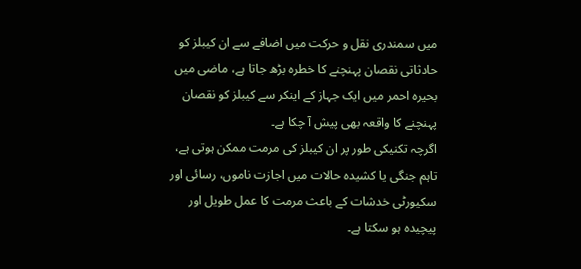میں سمندری نقل و حرکت میں اضافے سے ان کیبلز کو حادثاتی نقصان پہنچنے کا خطرہ بڑھ جاتا ہے، ماضی میں بحیرہ احمر میں ایک جہاز کے اینکر سے کیبلز کو نقصان پہنچنے کا واقعہ بھی پیش آ چکا ہے۔
اگرچہ تکنیکی طور پر ان کیبلز کی مرمت ممکن ہوتی ہے، تاہم جنگی یا کشیدہ حالات میں اجازت ناموں، رسائی اور سکیورٹی خدشات کے باعث مرمت کا عمل طویل اور پیچیدہ ہو سکتا ہے۔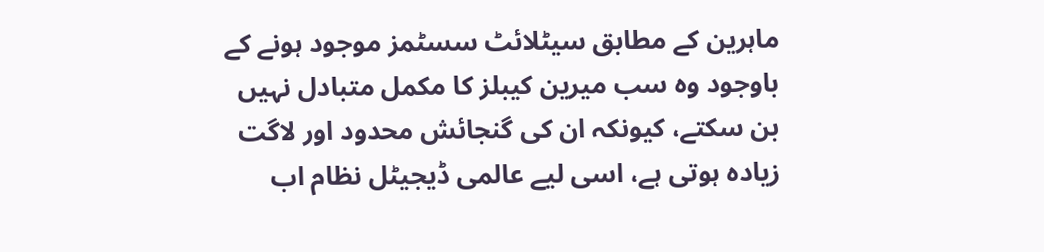ماہرین کے مطابق سیٹلائٹ سسٹمز موجود ہونے کے باوجود وہ سب میرین کیبلز کا مکمل متبادل نہیں بن سکتے، کیونکہ ان کی گنجائش محدود اور لاگت زیادہ ہوتی ہے، اسی لیے عالمی ڈیجیٹل نظام اب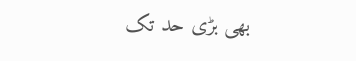بھی بڑی حد تک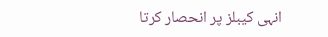انہی کیبلز پر انحصار کرتا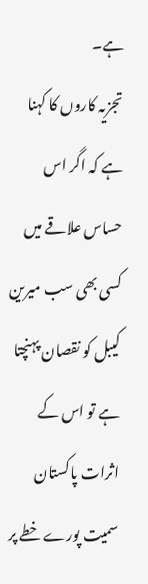ہے۔
تجزیہ کاروں کا کہنا ہے کہ اگر اس حساس علاقے میں کسی بھی سب میرین کیبل کو نقصان پہنچتا ہے تو اس کے اثرات پاکستان سمیت پورے خطے پر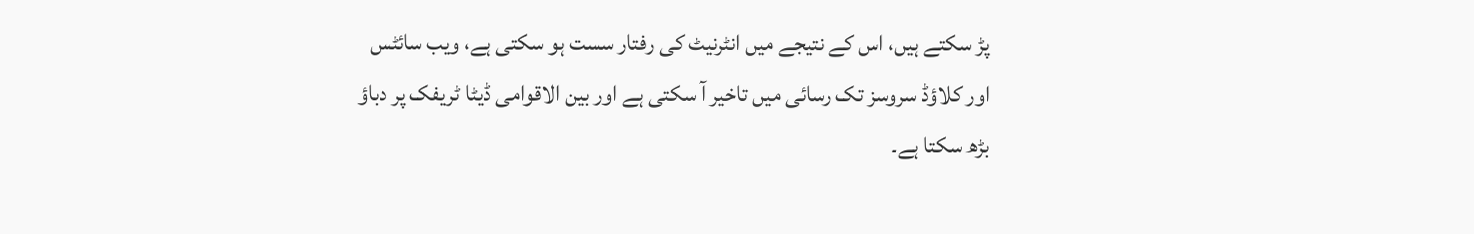پڑ سکتے ہیں، اس کے نتیجے میں انٹرنیٹ کی رفتار سست ہو سکتی ہے، ویب سائٹس اور کلاؤڈ سروسز تک رسائی میں تاخیر آ سکتی ہے اور بین الاقوامی ڈیٹا ٹریفک پر دباؤ بڑھ سکتا ہے۔